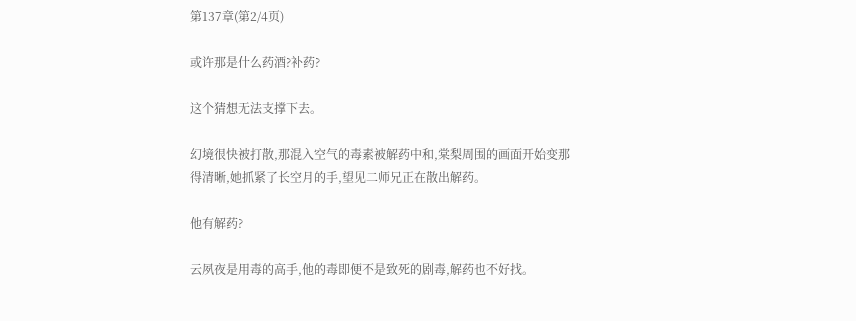第137章(第2/4页)

或许那是什么药酒?补药?

这个猜想无法支撑下去。

幻境很快被打散,那混入空气的毒素被解药中和,棠梨周围的画面开始变那得清晰,她抓紧了长空月的手,望见二师兄正在散出解药。

他有解药?

云夙夜是用毒的高手,他的毒即便不是致死的剧毒,解药也不好找。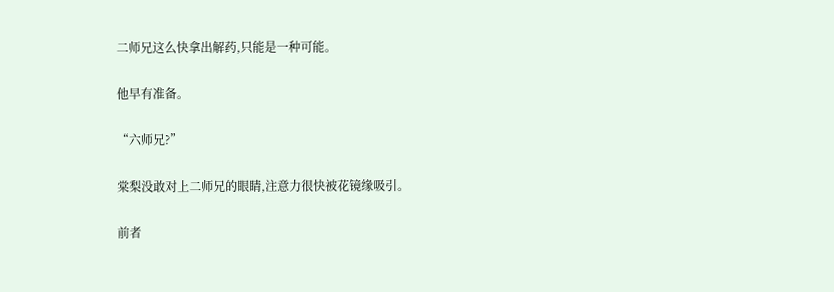二师兄这么快拿出解药,只能是一种可能。

他早有准备。

“六师兄?”

棠梨没敢对上二师兄的眼睛,注意力很快被花镜缘吸引。

前者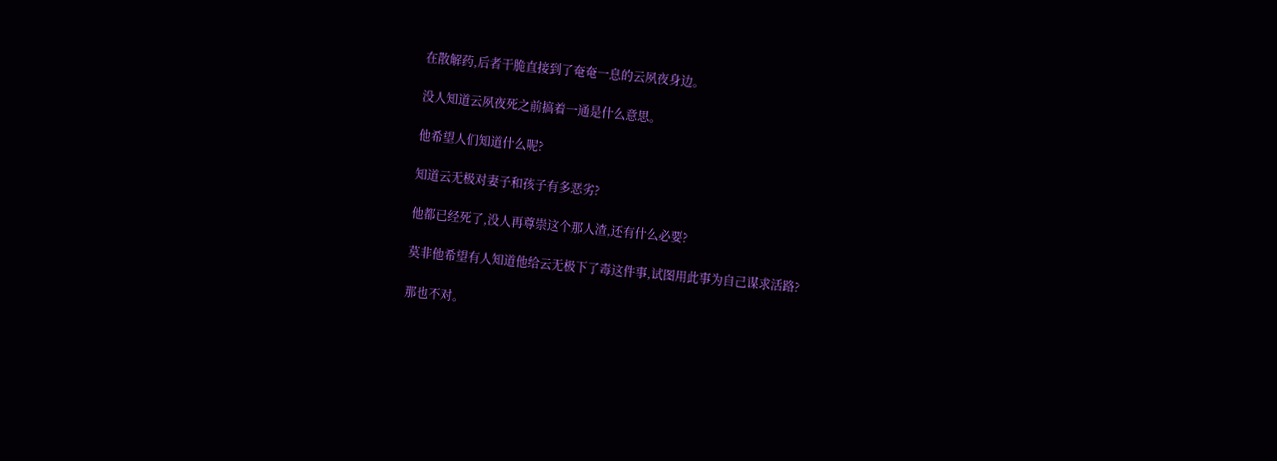在散解药,后者干脆直接到了奄奄一息的云夙夜身边。

没人知道云夙夜死之前搞着一通是什么意思。

他希望人们知道什么呢?

知道云无极对妻子和孩子有多恶劣?

他都已经死了,没人再尊崇这个那人渣,还有什么必要?

莫非他希望有人知道他给云无极下了毒这件事,试图用此事为自己谋求活路?

那也不对。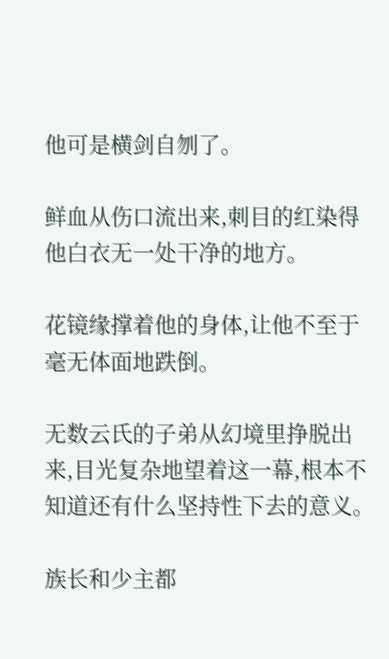他可是横剑自刎了。

鲜血从伤口流出来,刺目的红染得他白衣无一处干净的地方。

花镜缘撑着他的身体,让他不至于毫无体面地跌倒。

无数云氏的子弟从幻境里挣脱出来,目光复杂地望着这一幕,根本不知道还有什么坚持性下去的意义。

族长和少主都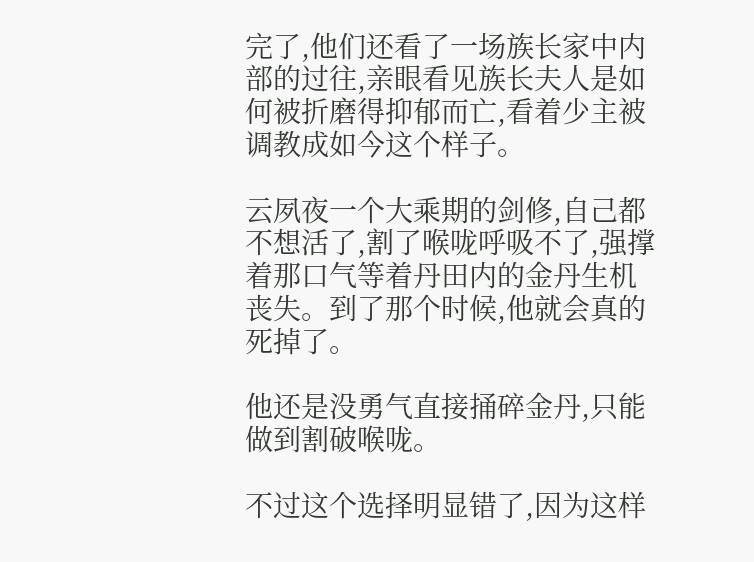完了,他们还看了一场族长家中内部的过往,亲眼看见族长夫人是如何被折磨得抑郁而亡,看着少主被调教成如今这个样子。

云夙夜一个大乘期的剑修,自己都不想活了,割了喉咙呼吸不了,强撑着那口气等着丹田内的金丹生机丧失。到了那个时候,他就会真的死掉了。

他还是没勇气直接捅碎金丹,只能做到割破喉咙。

不过这个选择明显错了,因为这样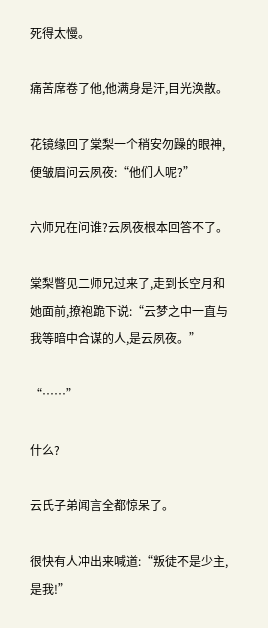死得太慢。

痛苦席卷了他,他满身是汗,目光涣散。

花镜缘回了棠梨一个稍安勿躁的眼神,便皱眉问云夙夜:“他们人呢?”

六师兄在问谁?云夙夜根本回答不了。

棠梨瞥见二师兄过来了,走到长空月和她面前,撩袍跪下说:“云梦之中一直与我等暗中合谋的人,是云夙夜。”

“……”

什么?

云氏子弟闻言全都惊呆了。

很快有人冲出来喊道:“叛徒不是少主,是我!”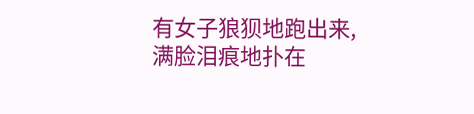有女子狼狈地跑出来,满脸泪痕地扑在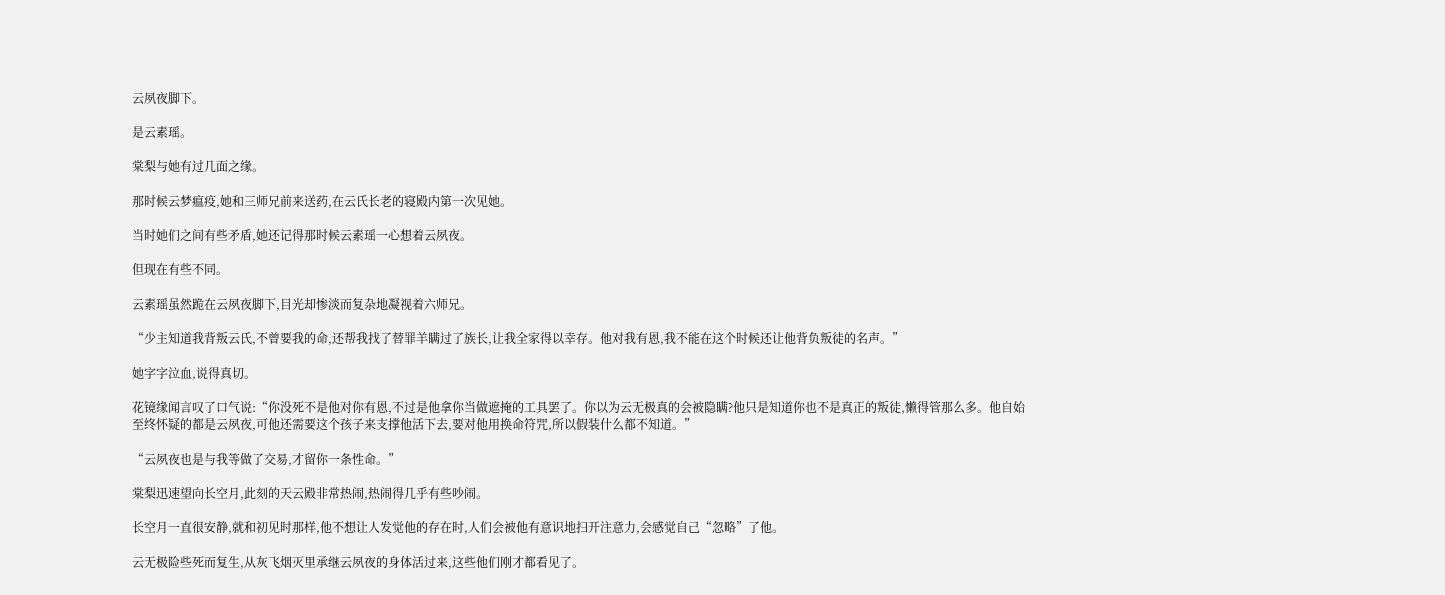云夙夜脚下。

是云素瑶。

棠梨与她有过几面之缘。

那时候云梦瘟疫,她和三师兄前来送药,在云氏长老的寝殿内第一次见她。

当时她们之间有些矛盾,她还记得那时候云素瑶一心想着云夙夜。

但现在有些不同。

云素瑶虽然跪在云夙夜脚下,目光却惨淡而复杂地凝视着六师兄。

“少主知道我背叛云氏,不曾要我的命,还帮我找了替罪羊瞒过了族长,让我全家得以幸存。他对我有恩,我不能在这个时候还让他背负叛徒的名声。”

她字字泣血,说得真切。

花镜缘闻言叹了口气说:“你没死不是他对你有恩,不过是他拿你当做遮掩的工具罢了。你以为云无极真的会被隐瞒?他只是知道你也不是真正的叛徒,懒得管那么多。他自始至终怀疑的都是云夙夜,可他还需要这个孩子来支撑他活下去,要对他用换命符咒,所以假装什么都不知道。”

“云夙夜也是与我等做了交易,才留你一条性命。”

棠梨迅速望向长空月,此刻的天云殿非常热闹,热闹得几乎有些吵闹。

长空月一直很安静,就和初见时那样,他不想让人发觉他的存在时,人们会被他有意识地扫开注意力,会感觉自己“忽略”了他。

云无极险些死而复生,从灰飞烟灭里承继云夙夜的身体活过来,这些他们刚才都看见了。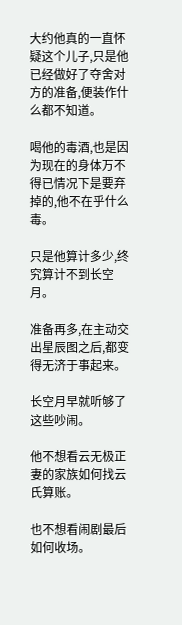大约他真的一直怀疑这个儿子,只是他已经做好了夺舍对方的准备,便装作什么都不知道。

喝他的毒酒,也是因为现在的身体万不得已情况下是要弃掉的,他不在乎什么毒。

只是他算计多少,终究算计不到长空月。

准备再多,在主动交出星辰图之后,都变得无济于事起来。

长空月早就听够了这些吵闹。

他不想看云无极正妻的家族如何找云氏算账。

也不想看闹剧最后如何收场。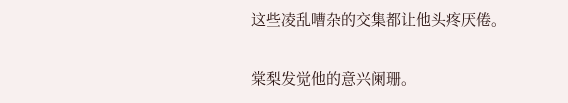这些凌乱嘈杂的交集都让他头疼厌倦。

棠梨发觉他的意兴阑珊。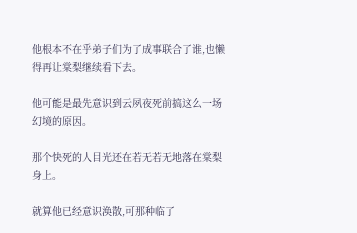他根本不在乎弟子们为了成事联合了谁,也懒得再让棠梨继续看下去。

他可能是最先意识到云夙夜死前搞这么一场幻境的原因。

那个快死的人目光还在若无若无地落在棠梨身上。

就算他已经意识涣散,可那种临了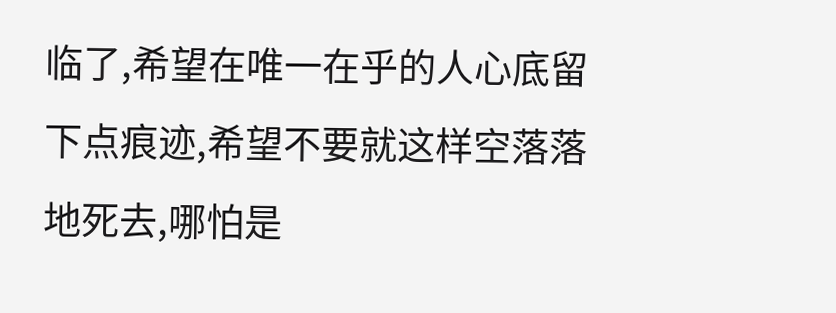临了,希望在唯一在乎的人心底留下点痕迹,希望不要就这样空落落地死去,哪怕是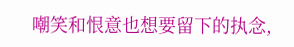嘲笑和恨意也想要留下的执念,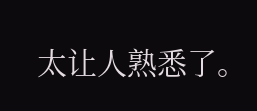太让人熟悉了。